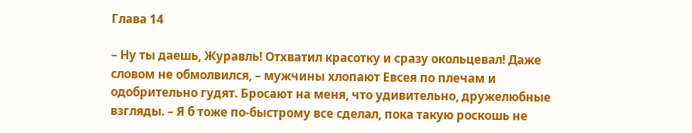Глава 14

– Ну ты даешь, Журавль! Отхватил красотку и сразу окольцевал! Даже словом не обмолвился, – мужчины хлопают Евсея по плечам и одобрительно гудят. Бросают на меня, что удивительно, дружелюбные взгляды. – Я б тоже по-быстрому все сделал, пока такую роскошь не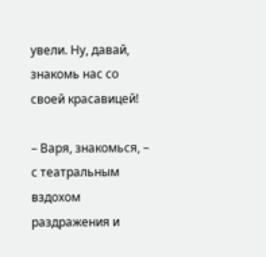увели. Ну, давай, знакомь нас со своей красавицей!

– Варя, знакомься, – с театральным вздохом раздражения и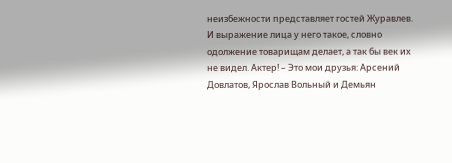неизбежности представляет гостей Журавлев. И выражение лица у него такое, словно одолжение товарищам делает, а так бы век их не видел. Актер! – Это мои друзья: Арсений Довлатов, Ярослав Вольный и Демьян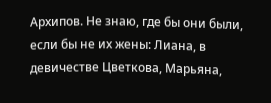Архипов. Не знаю, где бы они были, если бы не их жены: Лиана, в девичестве Цветкова, Марьяна,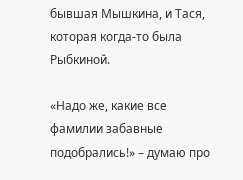бывшая Мышкина, и Тася, которая когда-то была Рыбкиной.

«Надо же, какие все фамилии забавные подобрались!» – думаю про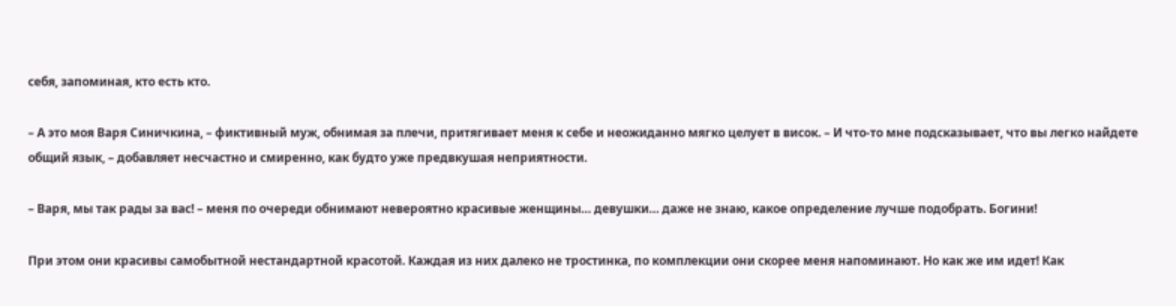себя, запоминая, кто есть кто.

– А это моя Варя Синичкина, – фиктивный муж, обнимая за плечи, притягивает меня к себе и неожиданно мягко целует в висок. – И что-то мне подсказывает, что вы легко найдете общий язык, – добавляет несчастно и смиренно, как будто уже предвкушая неприятности.

– Варя, мы так рады за вас! – меня по очереди обнимают невероятно красивые женщины… девушки… даже не знаю, какое определение лучше подобрать. Богини!

При этом они красивы самобытной нестандартной красотой. Каждая из них далеко не тростинка, по комплекции они скорее меня напоминают. Но как же им идет! Как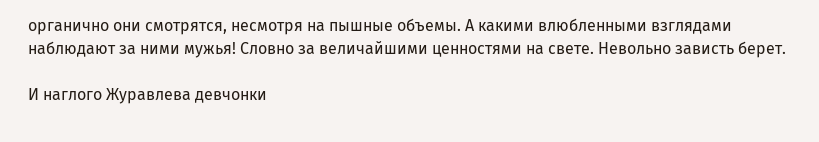органично они смотрятся, несмотря на пышные объемы. А какими влюбленными взглядами наблюдают за ними мужья! Словно за величайшими ценностями на свете. Невольно зависть берет.

И наглого Журавлева девчонки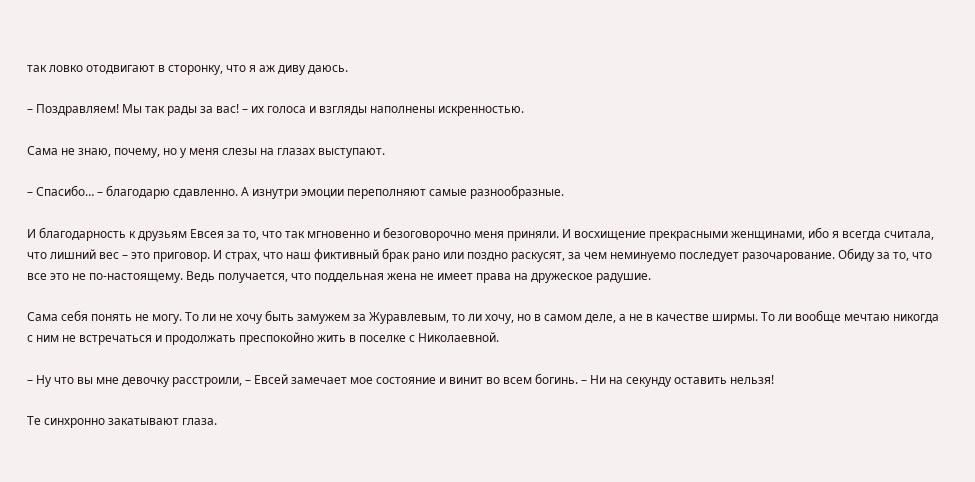так ловко отодвигают в сторонку, что я аж диву даюсь.

– Поздравляем! Мы так рады за вас! – их голоса и взгляды наполнены искренностью.

Сама не знаю, почему, но у меня слезы на глазах выступают.

– Спасибо… – благодарю сдавленно. А изнутри эмоции переполняют самые разнообразные.

И благодарность к друзьям Евсея за то, что так мгновенно и безоговорочно меня приняли. И восхищение прекрасными женщинами, ибо я всегда считала, что лишний вес – это приговор. И страх, что наш фиктивный брак рано или поздно раскусят, за чем неминуемо последует разочарование. Обиду за то, что все это не по-настоящему. Ведь получается, что поддельная жена не имеет права на дружеское радушие.

Сама себя понять не могу. То ли не хочу быть замужем за Журавлевым, то ли хочу, но в самом деле, а не в качестве ширмы. То ли вообще мечтаю никогда с ним не встречаться и продолжать преспокойно жить в поселке с Николаевной.

– Ну что вы мне девочку расстроили, – Евсей замечает мое состояние и винит во всем богинь. – Ни на секунду оставить нельзя!

Те синхронно закатывают глаза.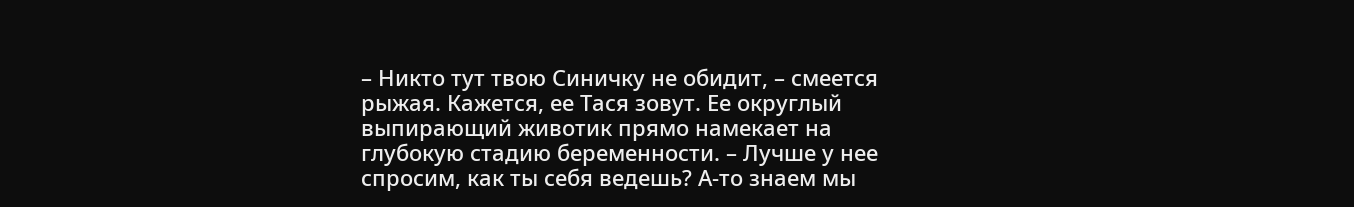– Никто тут твою Синичку не обидит, – смеется рыжая. Кажется, ее Тася зовут. Ее округлый выпирающий животик прямо намекает на глубокую стадию беременности. – Лучше у нее спросим, как ты себя ведешь? А-то знаем мы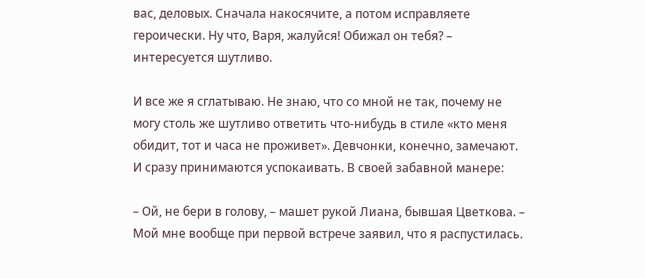вас, деловых. Сначала накосячите, а потом исправляете героически. Ну что, Варя, жалуйся! Обижал он тебя? – интересуется шутливо.

И все же я сглатываю. Не знаю, что со мной не так, почему не могу столь же шутливо ответить что-нибудь в стиле «кто меня обидит, тот и часа не проживет». Девчонки, конечно, замечают. И сразу принимаются успокаивать. В своей забавной манере:

– Ой, не бери в голову, – машет рукой Лиана, бывшая Цветкова. – Мой мне вообще при первой встрече заявил, что я распустилась.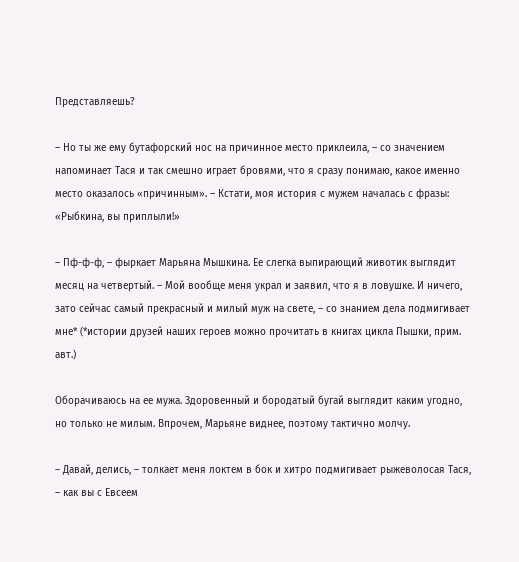Представляешь?

– Но ты же ему бутафорский нос на причинное место приклеила, – со значением напоминает Тася и так смешно играет бровями, что я сразу понимаю, какое именно место оказалось «причинным». – Кстати, моя история с мужем началась с фразы: «Рыбкина, вы приплыли!»

– Пф-ф-ф, – фыркает Марьяна Мышкина. Ее слегка выпирающий животик выглядит месяц на четвертый. – Мой вообще меня украл и заявил, что я в ловушке. И ничего, зато сейчас самый прекрасный и милый муж на свете, – со знанием дела подмигивает мне* (*истории друзей наших героев можно прочитать в книгах цикла Пышки, прим. авт.)

Оборачиваюсь на ее мужа. Здоровенный и бородатый бугай выглядит каким угодно, но только не милым. Впрочем, Марьяне виднее, поэтому тактично молчу.

– Давай, делись, – толкает меня локтем в бок и хитро подмигивает рыжеволосая Тася, – как вы с Евсеем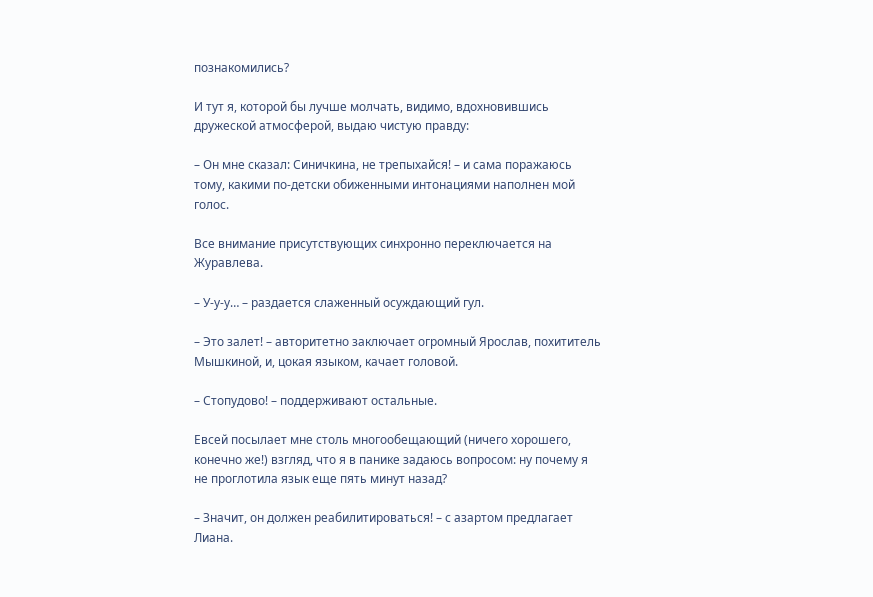познакомились?

И тут я, которой бы лучше молчать, видимо, вдохновившись дружеской атмосферой, выдаю чистую правду:

– Он мне сказал: Синичкина, не трепыхайся! – и сама поражаюсь тому, какими по-детски обиженными интонациями наполнен мой голос.

Все внимание присутствующих синхронно переключается на Журавлева.

– У-у-у… – раздается слаженный осуждающий гул.

– Это залет! – авторитетно заключает огромный Ярослав, похититель Мышкиной, и, цокая языком, качает головой.

– Стопудово! – поддерживают остальные.

Евсей посылает мне столь многообещающий (ничего хорошего, конечно же!) взгляд, что я в панике задаюсь вопросом: ну почему я не проглотила язык еще пять минут назад?

– Значит, он должен реабилитироваться! – с азартом предлагает Лиана.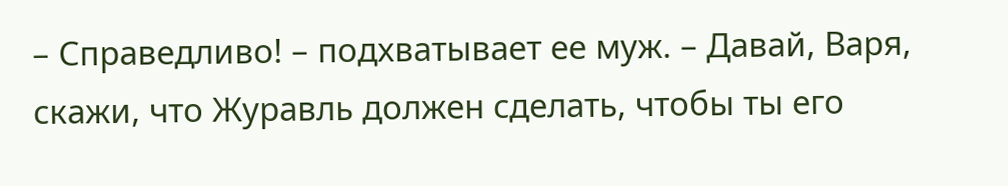– Справедливо! – подхватывает ее муж. – Давай, Варя, скажи, что Журавль должен сделать, чтобы ты его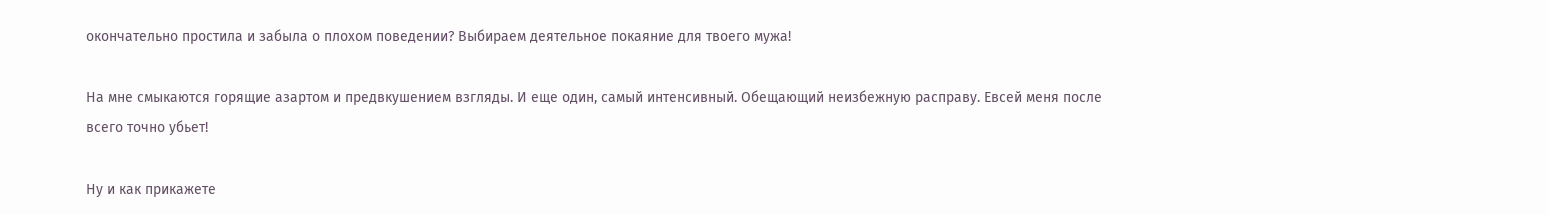окончательно простила и забыла о плохом поведении? Выбираем деятельное покаяние для твоего мужа!

На мне смыкаются горящие азартом и предвкушением взгляды. И еще один, самый интенсивный. Обещающий неизбежную расправу. Евсей меня после всего точно убьет!

Ну и как прикажете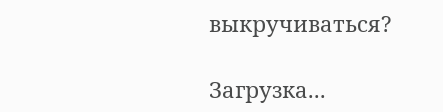выкручиваться?

Загрузка...